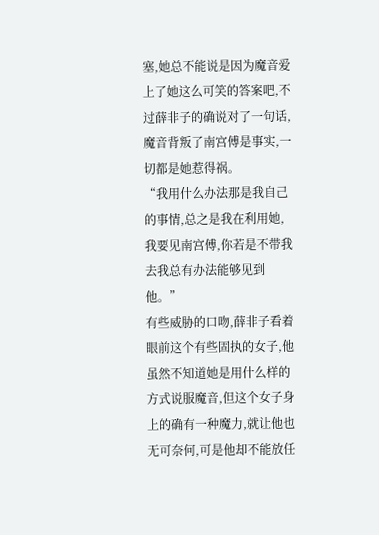塞,她总不能说是因为魔音爱上了她这么可笑的答案吧,不过薛非子的确说对了一句话,魔音背叛了南宫傅是事实,一切都是她惹得祸。
“我用什么办法那是我自己的事情,总之是我在利用她,我要见南宫傅,你若是不带我去我总有办法能够见到他。”
有些威胁的口吻,薛非子看着眼前这个有些固执的女子,他虽然不知道她是用什么样的方式说服魔音,但这个女子身上的确有一种魔力,就让他也无可奈何,可是他却不能放任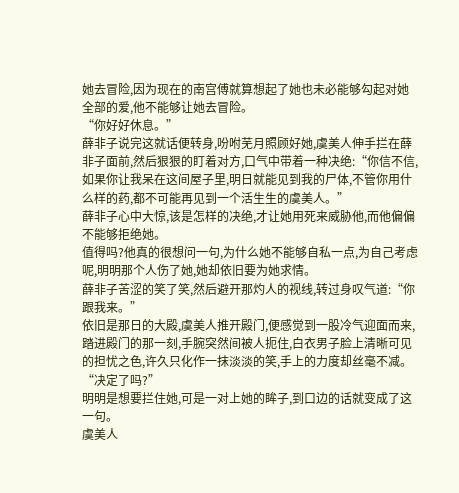她去冒险,因为现在的南宫傅就算想起了她也未必能够勾起对她全部的爱,他不能够让她去冒险。
“你好好休息。”
薛非子说完这就话便转身,吩咐芜月照顾好她,虞美人伸手拦在薛非子面前,然后狠狠的盯着对方,口气中带着一种决绝:“你信不信,如果你让我呆在这间屋子里,明日就能见到我的尸体,不管你用什么样的药,都不可能再见到一个活生生的虞美人。”
薛非子心中大惊,该是怎样的决绝,才让她用死来威胁他,而他偏偏不能够拒绝她。
值得吗?他真的很想问一句,为什么她不能够自私一点,为自己考虑呢,明明那个人伤了她,她却依旧要为她求情。
薛非子苦涩的笑了笑,然后避开那灼人的视线,转过身叹气道:“你跟我来。”
依旧是那日的大殿,虞美人推开殿门,便感觉到一股冷气迎面而来,踏进殿门的那一刻,手腕突然间被人扼住,白衣男子脸上清晰可见的担忧之色,许久只化作一抹淡淡的笑,手上的力度却丝毫不减。
“决定了吗?”
明明是想要拦住她,可是一对上她的眸子,到口边的话就变成了这一句。
虞美人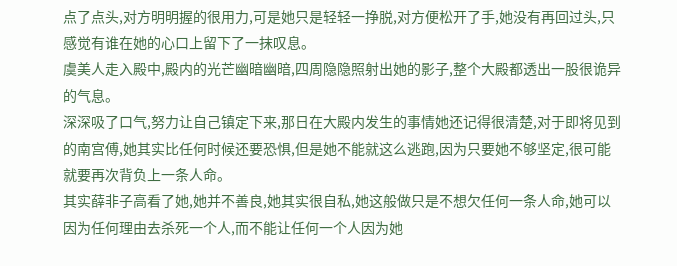点了点头,对方明明握的很用力,可是她只是轻轻一挣脱,对方便松开了手,她没有再回过头,只感觉有谁在她的心口上留下了一抹叹息。
虞美人走入殿中,殿内的光芒幽暗幽暗,四周隐隐照射出她的影子,整个大殿都透出一股很诡异的气息。
深深吸了口气,努力让自己镇定下来,那日在大殿内发生的事情她还记得很清楚,对于即将见到的南宫傅,她其实比任何时候还要恐惧,但是她不能就这么逃跑,因为只要她不够坚定,很可能就要再次背负上一条人命。
其实薛非子高看了她,她并不善良,她其实很自私,她这般做只是不想欠任何一条人命,她可以因为任何理由去杀死一个人,而不能让任何一个人因为她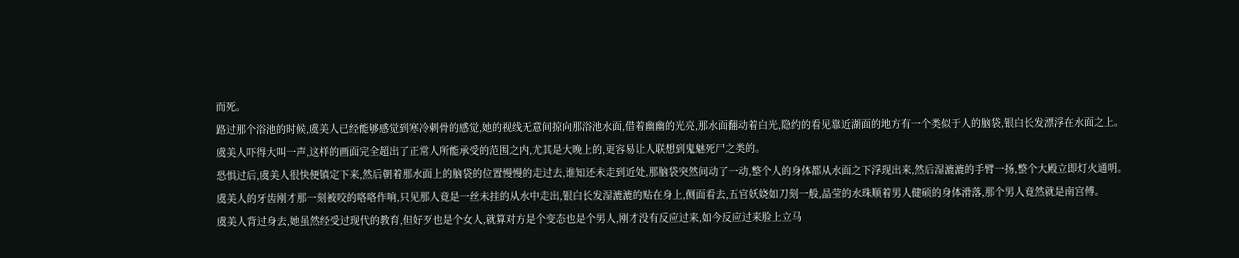而死。
路过那个浴池的时候,虞美人已经能够感觉到寒冷刺骨的感觉,她的视线无意间掠向那浴池水面,借着幽幽的光亮,那水面翻动着白光,隐约的看见靠近湖面的地方有一个类似于人的脑袋,银白长发漂浮在水面之上。
虞美人吓得大叫一声,这样的画面完全超出了正常人所能承受的范围之内,尤其是大晚上的,更容易让人联想到鬼魅死尸之类的。
恐惧过后,虞美人很快便镇定下来,然后朝着那水面上的脑袋的位置慢慢的走过去,谁知还未走到近处,那脑袋突然间动了一动,整个人的身体都从水面之下浮现出来,然后湿漉漉的手臂一扬,整个大殿立即灯火通明。
虞美人的牙齿刚才那一刻被咬的咯咯作响,只见那人竟是一丝未挂的从水中走出,银白长发湿漉漉的贴在身上,侧面看去,五官妖娆如刀刻一般,晶莹的水珠顺着男人健硕的身体滑落,那个男人竟然就是南宫傅。
虞美人背过身去,她虽然经受过现代的教育,但好歹也是个女人,就算对方是个变态也是个男人,刚才没有反应过来,如今反应过来脸上立马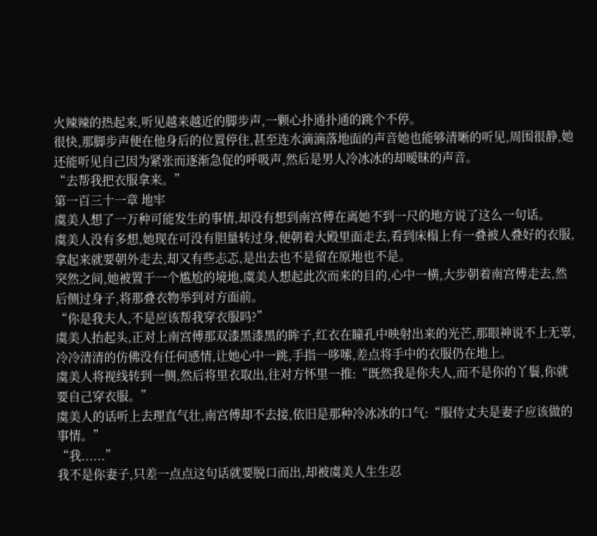火辣辣的热起来,听见越来越近的脚步声,一颗心扑通扑通的跳个不停。
很快,那脚步声便在他身后的位置停住,甚至连水滴滴落地面的声音她也能够清晰的听见,周围很静,她还能听见自己因为紧张而逐渐急促的呼吸声,然后是男人冷冰冰的却暧昧的声音。
“去帮我把衣服拿来。”
第一百三十一章 地牢
虞美人想了一万种可能发生的事情,却没有想到南宫傅在离她不到一尺的地方说了这么一句话。
虞美人没有多想,她现在可没有胆量转过身,便朝着大殿里面走去,看到床榻上有一叠被人叠好的衣服,拿起来就要朝外走去,却又有些忐忑,是出去也不是留在原地也不是。
突然之间,她被置于一个尴尬的境地,虞美人想起此次而来的目的,心中一横,大步朝着南宫傅走去,然后侧过身子,将那叠衣物举到对方面前。
“你是我夫人,不是应该帮我穿衣服吗?”
虞美人抬起头,正对上南宫傅那双漆黑漆黑的眸子,红衣在瞳孔中映射出来的光芒,那眼神说不上无辜,冷冷清清的仿佛没有任何感情,让她心中一跳,手指一哆嗦,差点将手中的衣服仍在地上。
虞美人将视线转到一侧,然后将里衣取出,往对方怀里一推:“既然我是你夫人,而不是你的丫鬟,你就要自己穿衣服。”
虞美人的话听上去理直气壮,南宫傅却不去接,依旧是那种冷冰冰的口气:“服侍丈夫是妻子应该做的事情。”
“我......”
我不是你妻子,只差一点点这句话就要脱口而出,却被虞美人生生忍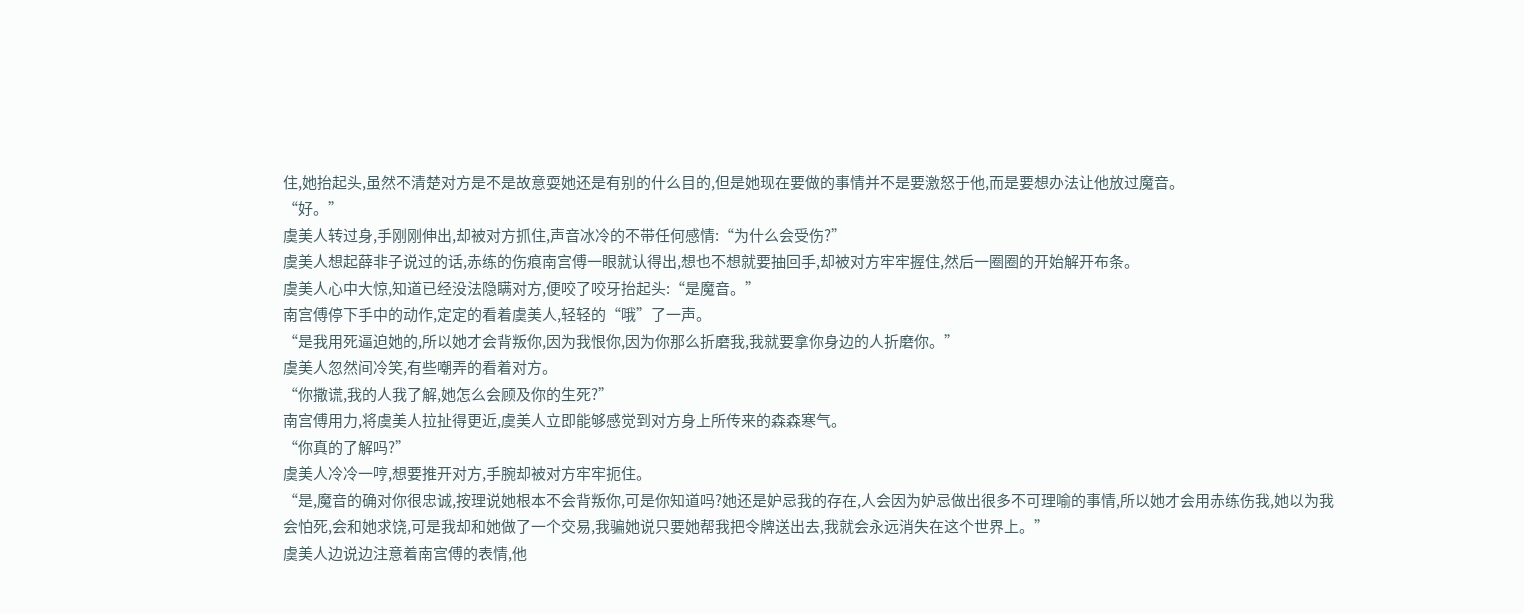住,她抬起头,虽然不清楚对方是不是故意耍她还是有别的什么目的,但是她现在要做的事情并不是要激怒于他,而是要想办法让他放过魔音。
“好。”
虞美人转过身,手刚刚伸出,却被对方抓住,声音冰冷的不带任何感情:“为什么会受伤?”
虞美人想起薛非子说过的话,赤练的伤痕南宫傅一眼就认得出,想也不想就要抽回手,却被对方牢牢握住,然后一圈圈的开始解开布条。
虞美人心中大惊,知道已经没法隐瞒对方,便咬了咬牙抬起头:“是魔音。”
南宫傅停下手中的动作,定定的看着虞美人,轻轻的“哦”了一声。
“是我用死逼迫她的,所以她才会背叛你,因为我恨你,因为你那么折磨我,我就要拿你身边的人折磨你。”
虞美人忽然间冷笑,有些嘲弄的看着对方。
“你撒谎,我的人我了解,她怎么会顾及你的生死?”
南宫傅用力,将虞美人拉扯得更近,虞美人立即能够感觉到对方身上所传来的森森寒气。
“你真的了解吗?”
虞美人冷冷一哼,想要推开对方,手腕却被对方牢牢扼住。
“是,魔音的确对你很忠诚,按理说她根本不会背叛你,可是你知道吗?她还是妒忌我的存在,人会因为妒忌做出很多不可理喻的事情,所以她才会用赤练伤我,她以为我会怕死,会和她求饶,可是我却和她做了一个交易,我骗她说只要她帮我把令牌送出去,我就会永远消失在这个世界上。”
虞美人边说边注意着南宫傅的表情,他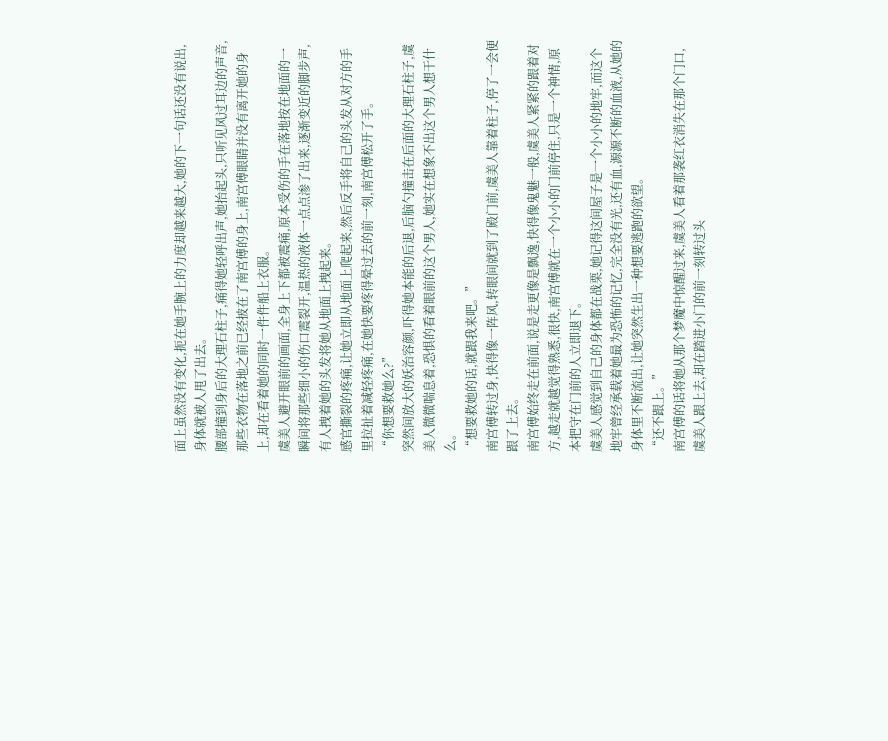面上虽然没有变化,扼在她手腕上的力度却越来越大,她的下一句话还没有说出,身体就被人甩了出去。
腰部撞到身后的大理石柱子,痛得她轻呼出声,她抬起头,只听见风过耳边的声音,那些衣物在落地之前已经披在了南宫傅的身上,南宫傅眼睛并没有离开她的身上,却在看着她的同时一件件船上衣服。
虞美人避开眼前的画面,全身上下都被震痛,原本受伤的手在落地按在地面的一瞬间将那些细小的伤口震裂开,温热的液体一点点渗了出来,逐渐变近的脚步声,有人拽着她的头发将她从地面上拽起来。
感官撕裂的疼痛,让她立即从地面上爬起来,然后反手将自己的头发从对方的手里拉扯着减轻疼痛,在她快要疼得晕过去的前一刻,南宫傅松开了手。
“你想要救她么?”
突然间放大的妖治容颜,吓得她本能的后退,后脑勺撞击在后面的大理石柱子,虞美人微微喘息着,恐惧的看着眼前的这个男人,她实在想象不出这个男人想干什么。
“想要救她的话,就跟我来吧。”
南宫傅转过身,快得像一阵风,转眼间就到了殿门前,虞美人靠着柱子,停了一会便跟了上去。
南宫傅始终走在前面,说是走更像是飘逸,快得像鬼魅一般,虞美人紧紧的跟着对方,越走就越觉得熟悉,很快,南宫傅就在一个小小的门前停住,只是一个神情,原本把守在门前的人立即退下。
虞美人感觉到自己的身体都在战栗,她记得这间屋子是一个小小的地牢,而这个地牢曾经承载着她最为恐怖的记忆,完全没有光,还有血,源源不断的血液,从她的身体里不断流出,让她突然生出一种想要逃跑的欲望。
“还不跟上。”
南宫傅的话将她从那个梦魔中惊醒过来,虞美人看着那袭红衣消失在那个门口,虞美人跟上去,却在踏进小门的前一刻转过头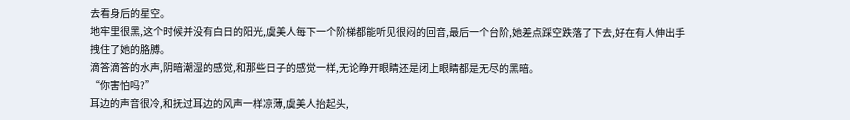去看身后的星空。
地牢里很黑,这个时候并没有白日的阳光,虞美人每下一个阶梯都能听见很闷的回音,最后一个台阶,她差点踩空跌落了下去,好在有人伸出手拽住了她的胳膊。
滴答滴答的水声,阴暗潮湿的感觉,和那些日子的感觉一样,无论睁开眼睛还是闭上眼睛都是无尽的黑暗。
“你害怕吗?”
耳边的声音很冷,和抚过耳边的风声一样凉薄,虞美人抬起头,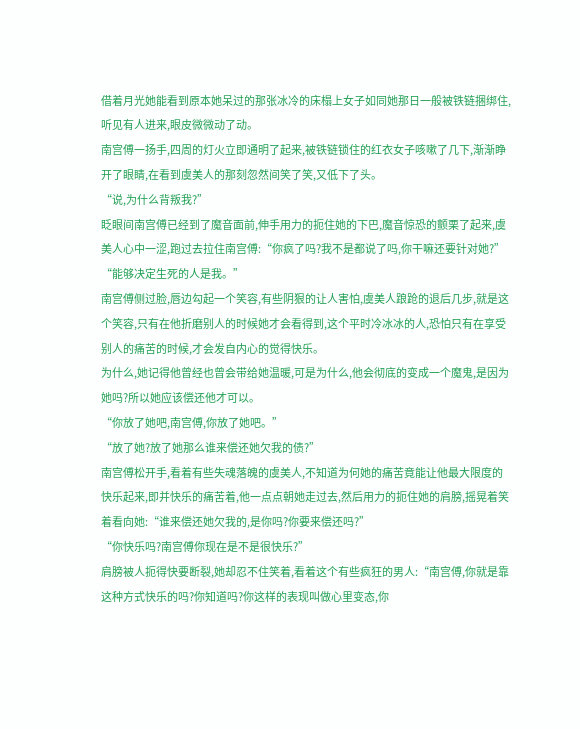借着月光她能看到原本她呆过的那张冰冷的床榻上女子如同她那日一般被铁链捆绑住,听见有人进来,眼皮微微动了动。
南宫傅一扬手,四周的灯火立即通明了起来,被铁链锁住的红衣女子咳嗽了几下,渐渐睁开了眼睛,在看到虞美人的那刻忽然间笑了笑,又低下了头。
“说,为什么背叛我?”
眨眼间南宫傅已经到了魔音面前,伸手用力的扼住她的下巴,魔音惊恐的颤栗了起来,虞美人心中一涩,跑过去拉住南宫傅:“你疯了吗?我不是都说了吗,你干嘛还要针对她?”
“能够决定生死的人是我。”
南宫傅侧过脸,唇边勾起一个笑容,有些阴狠的让人害怕,虞美人踉跄的退后几步,就是这个笑容,只有在他折磨别人的时候她才会看得到,这个平时冷冰冰的人,恐怕只有在享受别人的痛苦的时候,才会发自内心的觉得快乐。
为什么,她记得他曾经也曾会带给她温暖,可是为什么,他会彻底的变成一个魔鬼,是因为她吗?所以她应该偿还他才可以。
“你放了她吧,南宫傅,你放了她吧。”
“放了她?放了她那么谁来偿还她欠我的债?”
南宫傅松开手,看着有些失魂落魄的虞美人,不知道为何她的痛苦竟能让他最大限度的快乐起来,即并快乐的痛苦着,他一点点朝她走过去,然后用力的扼住她的肩膀,摇晃着笑着看向她:“谁来偿还她欠我的,是你吗?你要来偿还吗?”
“你快乐吗?南宫傅你现在是不是很快乐?”
肩膀被人扼得快要断裂,她却忍不住笑着,看着这个有些疯狂的男人:“南宫傅,你就是靠这种方式快乐的吗?你知道吗?你这样的表现叫做心里变态,你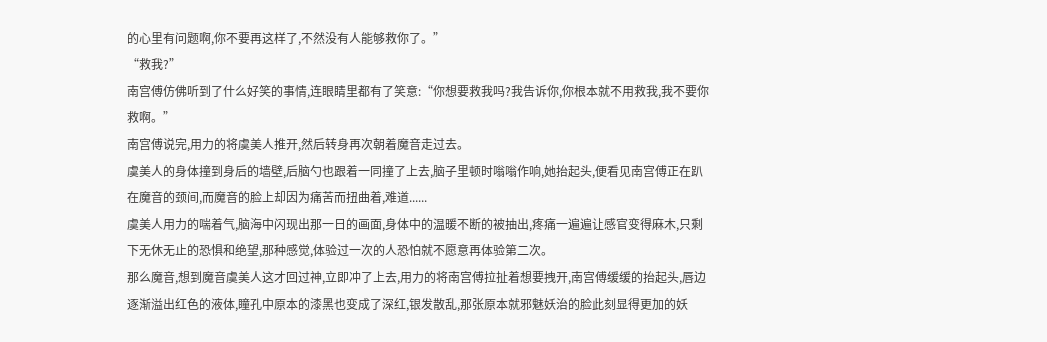的心里有问题啊,你不要再这样了,不然没有人能够救你了。”
“救我?”
南宫傅仿佛听到了什么好笑的事情,连眼睛里都有了笑意:“你想要救我吗?我告诉你,你根本就不用救我,我不要你救啊。”
南宫傅说完,用力的将虞美人推开,然后转身再次朝着魔音走过去。
虞美人的身体撞到身后的墙壁,后脑勺也跟着一同撞了上去,脑子里顿时嗡嗡作响,她抬起头,便看见南宫傅正在趴在魔音的颈间,而魔音的脸上却因为痛苦而扭曲着,难道......
虞美人用力的喘着气,脑海中闪现出那一日的画面,身体中的温暖不断的被抽出,疼痛一遍遍让感官变得麻木,只剩下无休无止的恐惧和绝望,那种感觉,体验过一次的人恐怕就不愿意再体验第二次。
那么魔音,想到魔音虞美人这才回过神,立即冲了上去,用力的将南宫傅拉扯着想要拽开,南宫傅缓缓的抬起头,唇边逐渐溢出红色的液体,瞳孔中原本的漆黑也变成了深红,银发散乱,那张原本就邪魅妖治的脸此刻显得更加的妖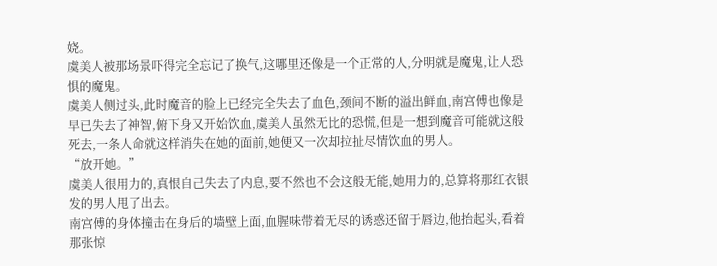娆。
虞美人被那场景吓得完全忘记了换气,这哪里还像是一个正常的人,分明就是魔鬼,让人恐惧的魔鬼。
虞美人侧过头,此时魔音的脸上已经完全失去了血色,颈间不断的溢出鲜血,南宫傅也像是早已失去了神智,俯下身又开始饮血,虞美人虽然无比的恐慌,但是一想到魔音可能就这般死去,一条人命就这样消失在她的面前,她便又一次却拉扯尽情饮血的男人。
“放开她。”
虞美人很用力的,真恨自己失去了内息,要不然也不会这般无能,她用力的,总算将那红衣银发的男人甩了出去。
南宫傅的身体撞击在身后的墙壁上面,血腥味带着无尽的诱惑还留于唇边,他抬起头,看着那张惊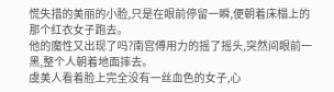慌失措的美丽的小脸,只是在眼前停留一瞬,便朝着床榻上的那个红衣女子跑去。
他的魔性又出现了吗?南宫傅用力的摇了摇头,突然间眼前一黑,整个人朝着地面摔去。
虞美人看着脸上完全没有一丝血色的女子,心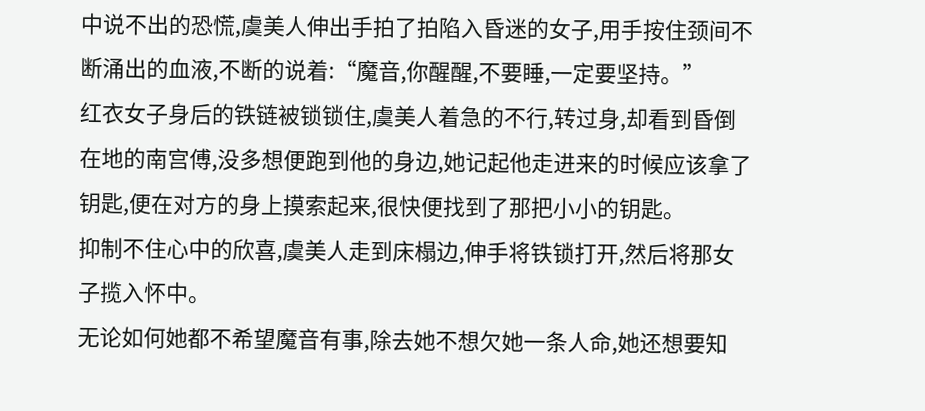中说不出的恐慌,虞美人伸出手拍了拍陷入昏迷的女子,用手按住颈间不断涌出的血液,不断的说着:“魔音,你醒醒,不要睡,一定要坚持。”
红衣女子身后的铁链被锁锁住,虞美人着急的不行,转过身,却看到昏倒在地的南宫傅,没多想便跑到他的身边,她记起他走进来的时候应该拿了钥匙,便在对方的身上摸索起来,很快便找到了那把小小的钥匙。
抑制不住心中的欣喜,虞美人走到床榻边,伸手将铁锁打开,然后将那女子揽入怀中。
无论如何她都不希望魔音有事,除去她不想欠她一条人命,她还想要知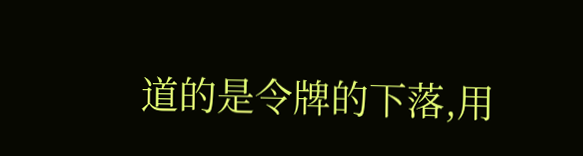道的是令牌的下落,用